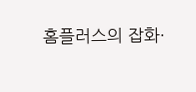홈플러스의 잡화·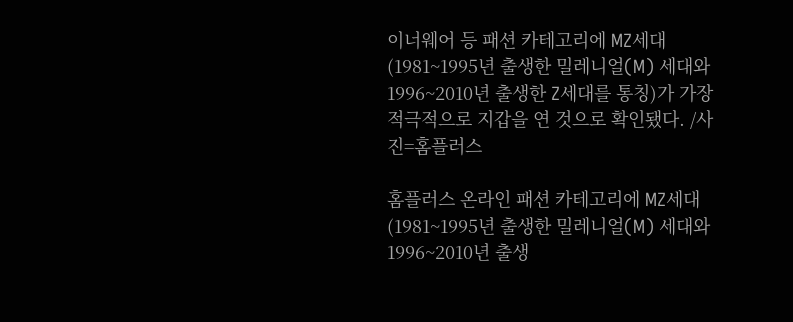이너웨어 등 패션 카테고리에 MZ세대(1981~1995년 출생한 밀레니얼(M) 세대와 1996~2010년 출생한 Z세대를 통칭)가 가장 적극적으로 지갑을 연 것으로 확인됐다. /사진=홈플러스

홈플러스 온라인 패션 카테고리에 MZ세대(1981~1995년 출생한 밀레니얼(M) 세대와 1996~2010년 출생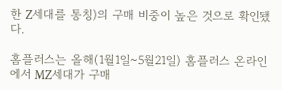한 Z세대를 통칭)의 구매 비중이 높은 것으로 확인됐다.

홈플러스는 올해(1월1일~5월21일) 홈플러스 온라인에서 MZ세대가 구매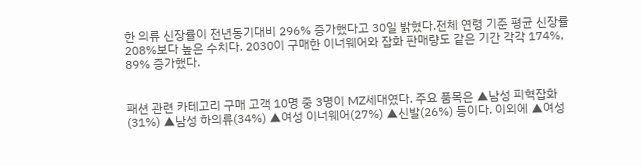한 의류 신장률이 전년동기대비 296% 증가했다고 30일 밝혔다.전체 연령 기준 평균 신장률 208%보다 높은 수치다. 2030이 구매한 이너웨어와 잡화 판매량도 같은 기간 각각 174%, 89% 증가했다.


패션 관련 카테고리 구매 고객 10명 중 3명이 MZ세대였다. 주요 품목은 ▲남성 피혁잡화(31%) ▲남성 하의류(34%) ▲여성 이너웨어(27%) ▲신발(26%) 등이다. 이외에 ▲여성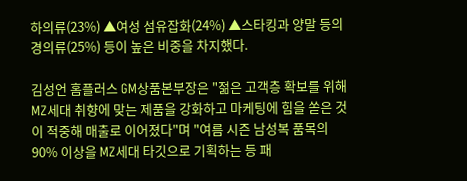하의류(23%) ▲여성 섬유잡화(24%) ▲스타킹과 양말 등의 경의류(25%) 등이 높은 비중을 차지했다.

김성언 홈플러스 GM상품본부장은 "젊은 고객층 확보를 위해 MZ세대 취향에 맞는 제품을 강화하고 마케팅에 힘을 쏟은 것이 적중해 매출로 이어졌다"며 "여름 시즌 남성복 품목의 90% 이상을 MZ세대 타깃으로 기획하는 등 패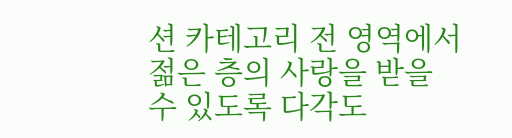션 카테고리 전 영역에서 젊은 층의 사랑을 받을 수 있도록 다각도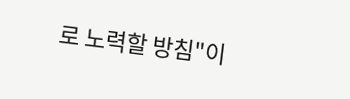로 노력할 방침"이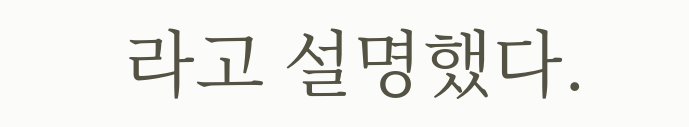라고 설명했다.